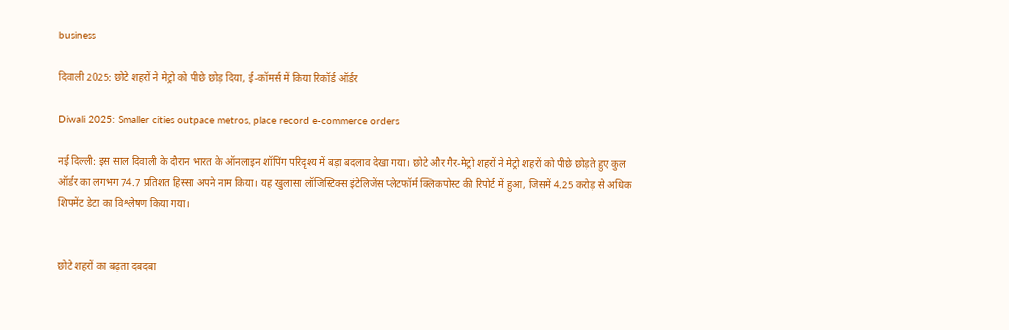business

दिवाली 2025: छोटे शहरों ने मेट्रो को पीछे छोड़ दिया, ई-कॉमर्स में किया रिकॉर्ड ऑर्डर

Diwali 2025: Smaller cities outpace metros, place record e-commerce orders

नई दिल्ली: इस साल दिवाली के दौरान भारत के ऑनलाइन शॉपिंग परिदृश्य में बड़ा बदलाव देखा गया। छोटे और गैर-मेट्रो शहरों ने मेट्रो शहरों को पीछे छोड़ते हुए कुल ऑर्डर का लगभग 74.7 प्रतिशत हिस्सा अपने नाम किया। यह खुलासा लॉजिस्टिक्स इंटेलिजेंस प्लेटफॉर्म क्लिकपोस्ट की रिपोर्ट में हुआ, जिसमें 4.25 करोड़ से अधिक शिपमेंट डेटा का विश्लेषण किया गया।


छोटे शहरों का बढ़ता दबदबा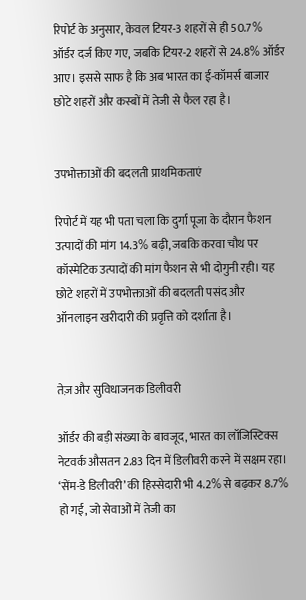रिपोर्ट के अनुसार, केवल टियर-3 शहरों से ही 50.7% ऑर्डर दर्ज किए गए, जबकि टियर-2 शहरों से 24.8% ऑर्डर आए। इससे साफ है कि अब भारत का ई-कॉमर्स बाजार छोटे शहरों और कस्बों में तेजी से फैल रहा है।


उपभोक्ताओं की बदलती प्राथमिकताएं

रिपोर्ट में यह भी पता चला कि दुर्गा पूजा के दौरान फैशन उत्पादों की मांग 14.3% बढ़ी, जबकि करवा चौथ पर कॉस्मेटिक उत्पादों की मांग फैशन से भी दोगुनी रही। यह छोटे शहरों में उपभोक्ताओं की बदलती पसंद और ऑनलाइन खरीदारी की प्रवृत्ति को दर्शाता है।


तेज़ और सुविधाजनक डिलीवरी

ऑर्डर की बड़ी संख्या के बावजूद, भारत का लॉजिस्टिक्स नेटवर्क औसतन 2.83 दिन में डिलीवरी करने में सक्षम रहा। ‘सेंम-डे डिलीवरी’ की हिस्सेदारी भी 4.2% से बढ़कर 8.7% हो गई, जो सेवाओं में तेजी का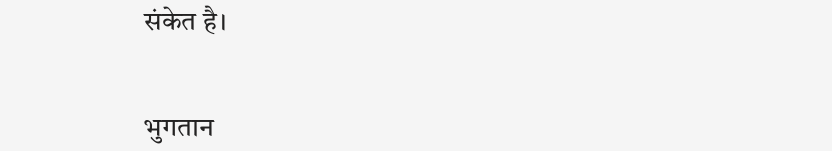संकेत है।


भुगतान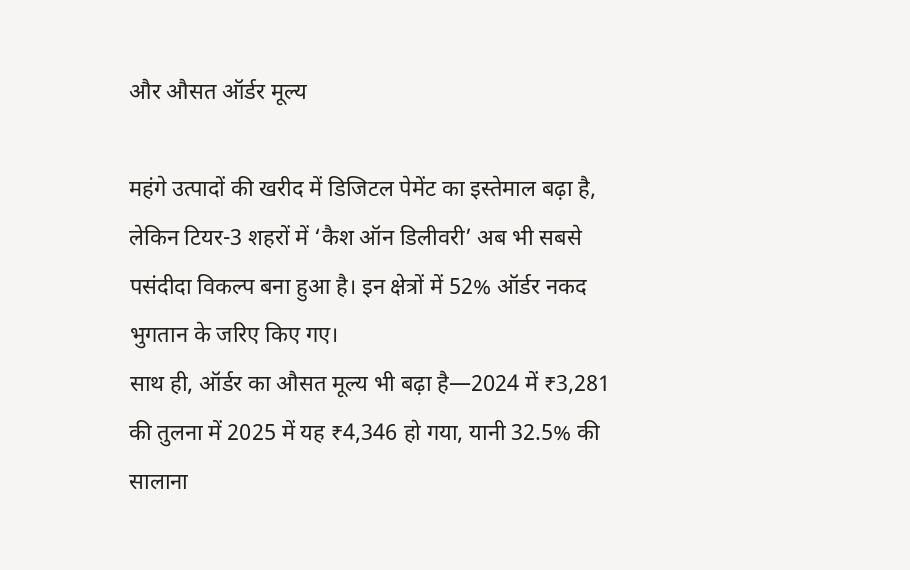और औसत ऑर्डर मूल्य

महंगे उत्पादों की खरीद में डिजिटल पेमेंट का इस्तेमाल बढ़ा है, लेकिन टियर-3 शहरों में ‘कैश ऑन डिलीवरी’ अब भी सबसे पसंदीदा विकल्प बना हुआ है। इन क्षेत्रों में 52% ऑर्डर नकद भुगतान के जरिए किए गए।
साथ ही, ऑर्डर का औसत मूल्य भी बढ़ा है—2024 में ₹3,281 की तुलना में 2025 में यह ₹4,346 हो गया, यानी 32.5% की सालाना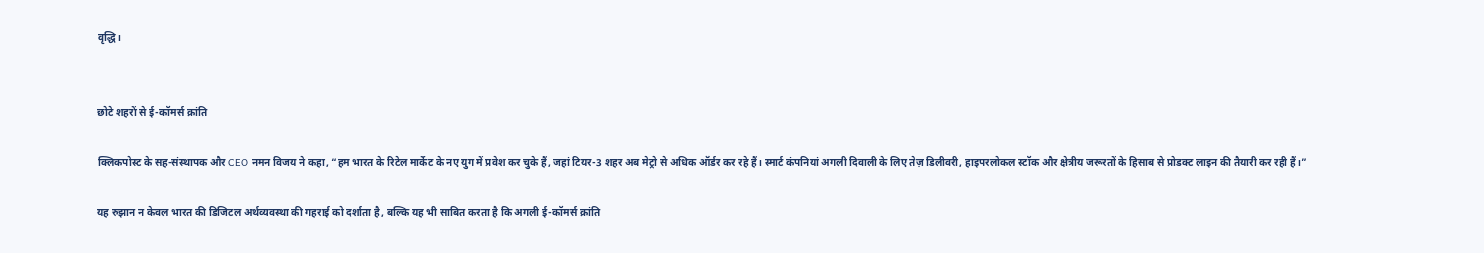वृद्धि।


छोटे शहरों से ई-कॉमर्स क्रांति

क्लिकपोस्ट के सह-संस्थापक और CEO नमन विजय ने कहा, “हम भारत के रिटेल मार्केट के नए युग में प्रवेश कर चुके हैं, जहां टियर-3 शहर अब मेट्रो से अधिक ऑर्डर कर रहे हैं। स्मार्ट कंपनियां अगली दिवाली के लिए तेज़ डिलीवरी, हाइपरलोकल स्टॉक और क्षेत्रीय जरूरतों के हिसाब से प्रोडक्ट लाइन की तैयारी कर रही हैं।”

यह रुझान न केवल भारत की डिजिटल अर्थव्यवस्था की गहराई को दर्शाता है, बल्कि यह भी साबित करता है कि अगली ई-कॉमर्स क्रांति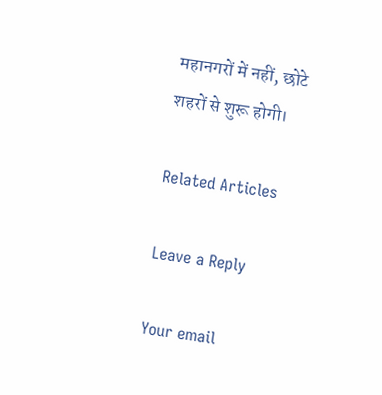महानगरों में नहीं, छोटे शहरों से शुरू होगी।

Related Articles

Leave a Reply

Your email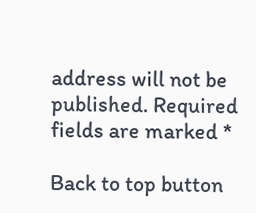address will not be published. Required fields are marked *

Back to top button